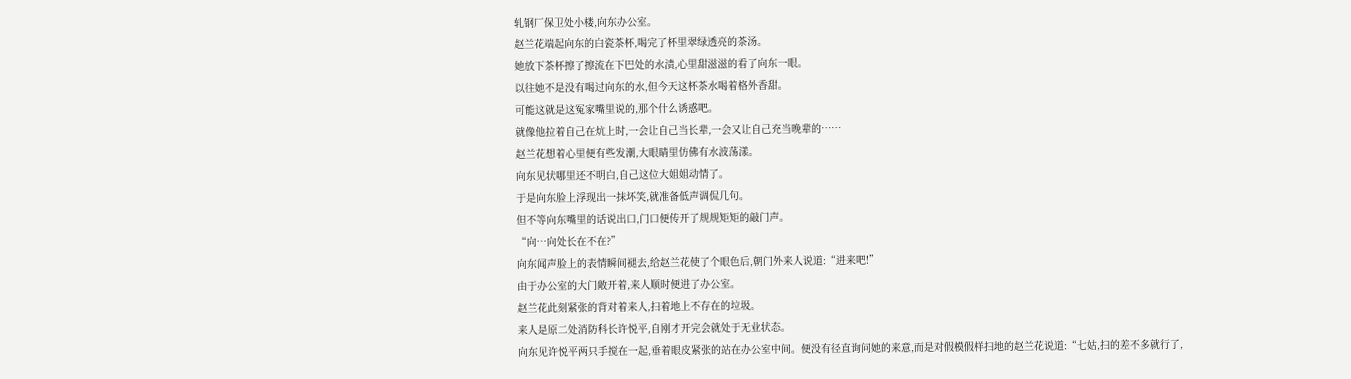轧钢厂保卫处小楼,向东办公室。
赵兰花端起向东的白瓷茶杯,喝完了杯里翠绿透亮的茶汤。
她放下茶杯擦了擦流在下巴处的水渍,心里甜滋滋的看了向东一眼。
以往她不是没有喝过向东的水,但今天这杯茶水喝着格外香甜。
可能这就是这冤家嘴里说的,那个什么诱惑吧。
就像他拉着自己在炕上时,一会让自己当长辈,一会又让自己充当晚辈的……
赵兰花想着心里便有些发潮,大眼睛里仿佛有水波荡漾。
向东见状哪里还不明白,自己这位大姐姐动情了。
于是向东脸上浮现出一抹坏笑,就准备低声调侃几句。
但不等向东嘴里的话说出口,门口便传开了规规矩矩的敲门声。
“向…向处长在不在?”
向东闻声脸上的表情瞬间褪去,给赵兰花使了个眼色后,朝门外来人说道:“进来吧!”
由于办公室的大门敞开着,来人顺时便进了办公室。
赵兰花此刻紧张的背对着来人,扫着地上不存在的垃圾。
来人是原二处消防科长许悦平,自刚才开完会就处于无业状态。
向东见许悦平两只手搅在一起,垂着眼皮紧张的站在办公室中间。便没有径直询问她的来意,而是对假模假样扫地的赵兰花说道:“七姑,扫的差不多就行了,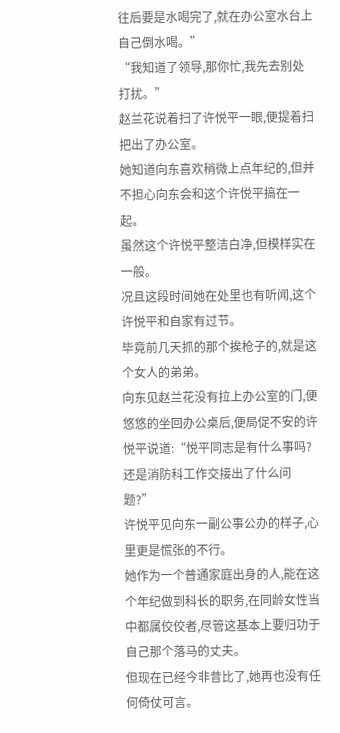往后要是水喝完了,就在办公室水台上自己倒水喝。”
“我知道了领导,那你忙,我先去别处打扰。”
赵兰花说着扫了许悦平一眼,便提着扫把出了办公室。
她知道向东喜欢稍微上点年纪的,但并不担心向东会和这个许悦平搞在一起。
虽然这个许悦平整洁白净,但模样实在一般。
况且这段时间她在处里也有听闻,这个许悦平和自家有过节。
毕竟前几天抓的那个挨枪子的,就是这个女人的弟弟。
向东见赵兰花没有拉上办公室的门,便悠悠的坐回办公桌后,便局促不安的许悦平说道:“悦平同志是有什么事吗?还是消防科工作交接出了什么问题?”
许悦平见向东一副公事公办的样子,心里更是慌张的不行。
她作为一个普通家庭出身的人,能在这个年纪做到科长的职务,在同龄女性当中都属佼佼者,尽管这基本上要归功于自己那个落马的丈夫。
但现在已经今非昔比了,她再也没有任何倚仗可言。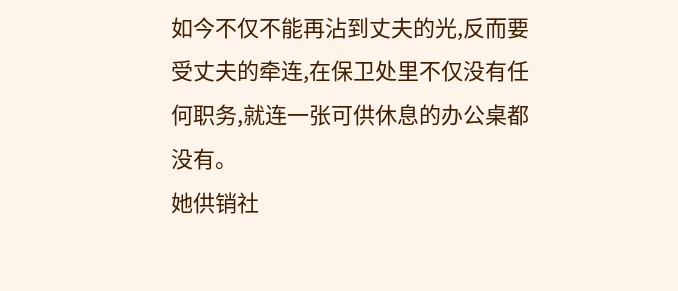如今不仅不能再沾到丈夫的光,反而要受丈夫的牵连,在保卫处里不仅没有任何职务,就连一张可供休息的办公桌都没有。
她供销社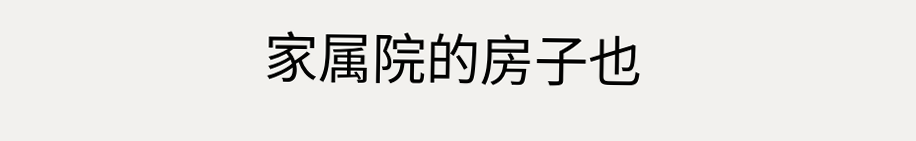家属院的房子也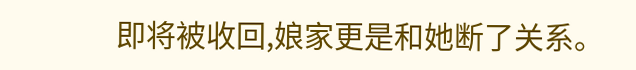即将被收回,娘家更是和她断了关系。